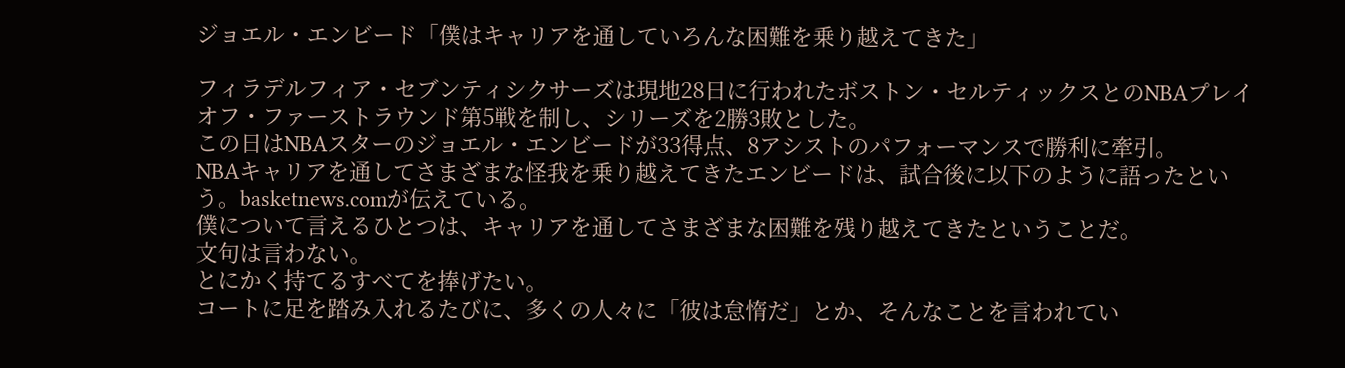ジョエル・エンビード「僕はキャリアを通していろんな困難を乗り越えてきた」

フィラデルフィア・セブンティシクサーズは現地28日に行われたボストン・セルティックスとのNBAプレイオフ・ファーストラウンド第5戦を制し、シリーズを2勝3敗とした。
この日はNBAスターのジョエル・エンビードが33得点、8アシストのパフォーマンスで勝利に牽引。
NBAキャリアを通してさまざまな怪我を乗り越えてきたエンビードは、試合後に以下のように語ったという。basketnews.comが伝えている。
僕について言えるひとつは、キャリアを通してさまざまな困難を残り越えてきたということだ。
文句は言わない。
とにかく持てるすべてを捧げたい。
コートに足を踏み入れるたびに、多くの人々に「彼は怠惰だ」とか、そんなことを言われてい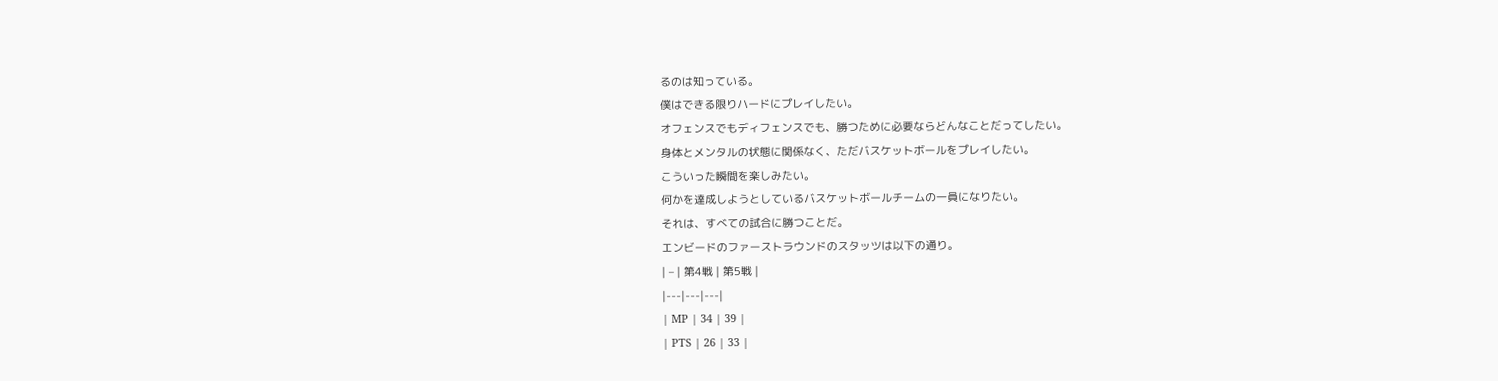るのは知っている。
僕はできる限りハードにプレイしたい。
オフェンスでもディフェンスでも、勝つために必要ならどんなことだってしたい。
身体とメンタルの状態に関係なく、ただバスケットボールをプレイしたい。
こういった瞬間を楽しみたい。
何かを達成しようとしているバスケットボールチームの一員になりたい。
それは、すべての試合に勝つことだ。
エンビードのファーストラウンドのスタッツは以下の通り。
| – | 第4戦 | 第5戦 |
|---|---|---|
| MP | 34 | 39 |
| PTS | 26 | 33 |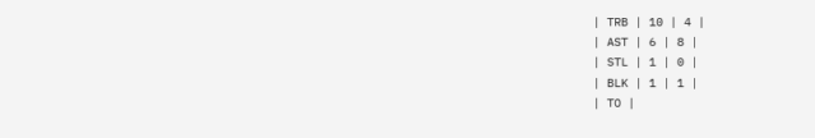| TRB | 10 | 4 |
| AST | 6 | 8 |
| STL | 1 | 0 |
| BLK | 1 | 1 |
| TO |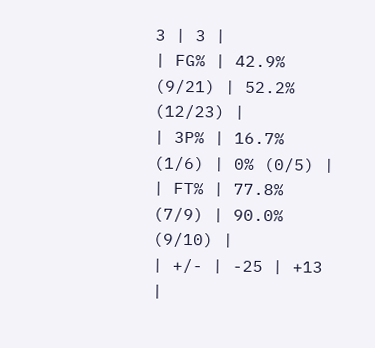3 | 3 |
| FG% | 42.9% (9/21) | 52.2% (12/23) |
| 3P% | 16.7% (1/6) | 0% (0/5) |
| FT% | 77.8% (7/9) | 90.0% (9/10) |
| +/- | -25 | +13 |